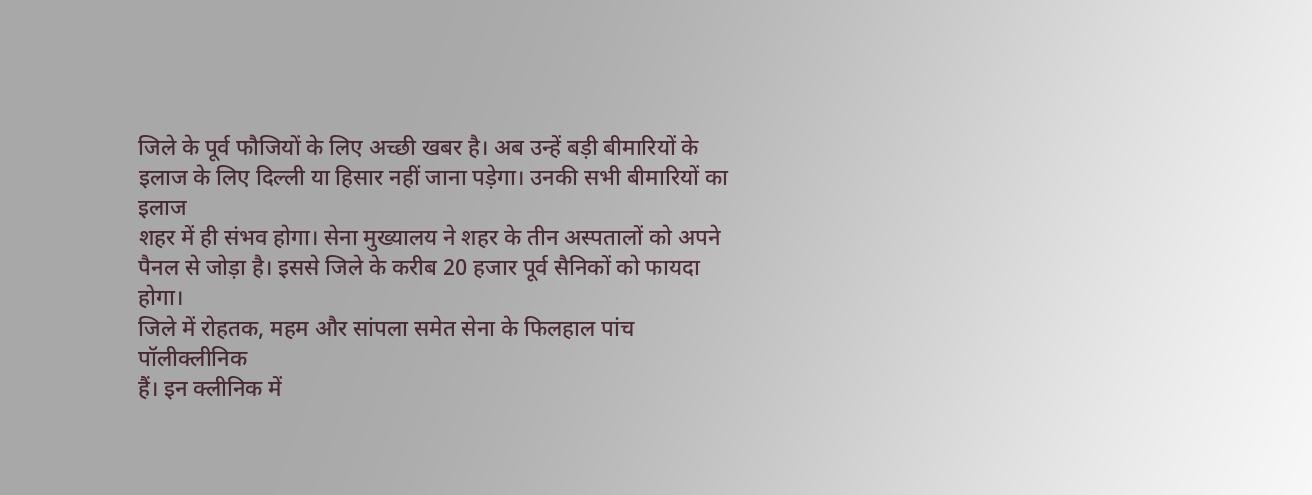जिले के पूर्व फौजियों के लिए अच्छी खबर है। अब उन्हें बड़ी बीमारियों के
इलाज के लिए दिल्ली या हिसार नहीं जाना पड़ेगा। उनकी सभी बीमारियों का इलाज
शहर में ही संभव होगा। सेना मुख्यालय ने शहर के तीन अस्पतालों को अपने
पैनल से जोड़ा है। इससे जिले के करीब 20 हजार पूर्व सैनिकों को फायदा होगा।
जिले में रोहतक, महम और सांपला समेत सेना के फिलहाल पांच पॉलीक्लीनिक
हैं। इन क्लीनिक में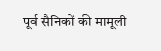पूर्व सैनिकों की मामूली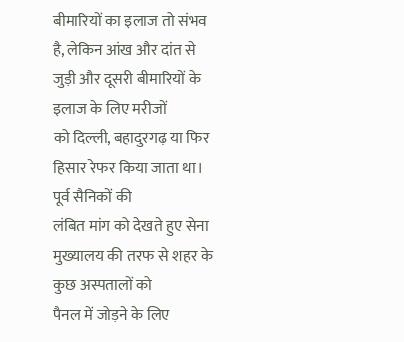बीमारियों का इलाज तो संभव
है, लेकिन आंख और दांत से जुड़ी और दूसरी बीमारियों के इलाज के लिए मरीजों
को दिल्ली, बहादुरगढ़ या फिर हिसार रेफर किया जाता था। पूर्व सैनिकों की
लंबित मांग को देखते हुए सेना मुख्यालय की तरफ से शहर के कुछ अस्पतालों को
पैनल में जोड़ने के लिए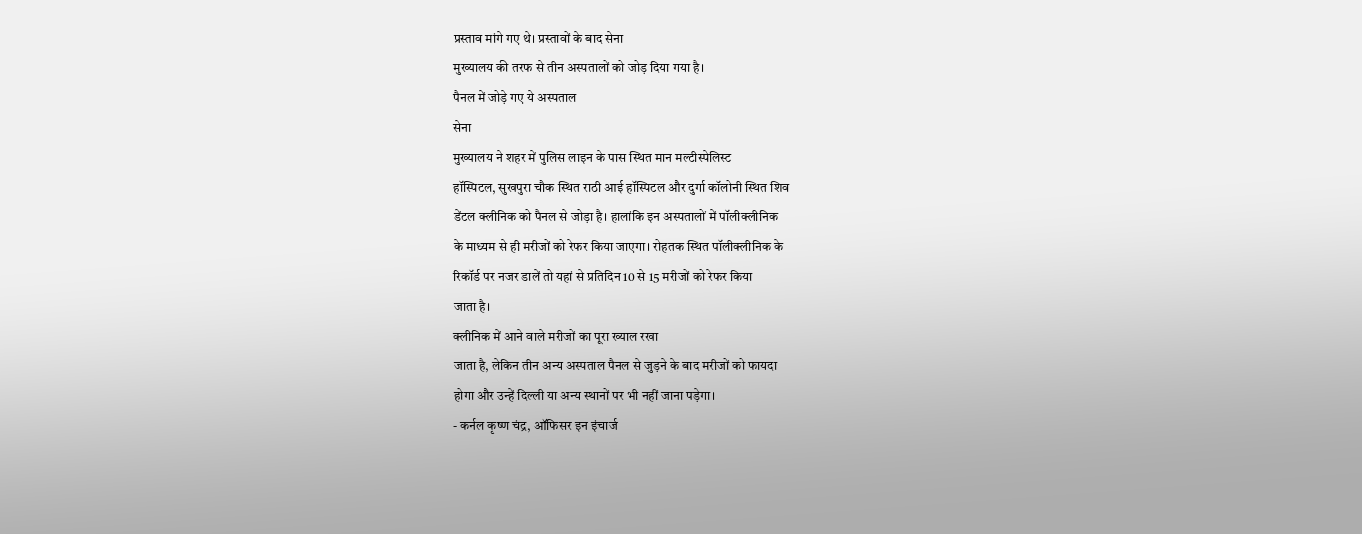प्रस्ताव मांगे गए थे। प्रस्तावों के बाद सेना
मुख्यालय की तरफ से तीन अस्पतालों को जोड़ दिया गया है।
पैनल में जोड़े गए ये अस्पताल
सेना
मुख्यालय ने शहर में पुलिस लाइन के पास स्थित मान मल्टीस्पेलिस्ट
हॉस्पिटल, सुखपुरा चौक स्थित राठी आई हॉस्पिटल और दुर्गा कॉलोनी स्थित शिव
डेंटल क्लीनिक को पैनल से जोड़ा है। हालांकि इन अस्पतालों में पॉलीक्लीनिक
के माध्यम से ही मरीजों को रेफर किया जाएगा। रोहतक स्थित पॉलीक्लीनिक के
रिकॉर्ड पर नजर डालें तो यहां से प्रतिदिन 10 से 15 मरीजों को रेफर किया
जाता है।
क्लीनिक में आने वाले मरीजों का पूरा ख्याल रखा
जाता है, लेकिन तीन अन्य अस्पताल पैनल से जुड़ने के बाद मरीजों को फायदा
होगा और उन्हें दिल्ली या अन्य स्थानों पर भी नहीं जाना पड़ेगा।
- कर्नल कृष्ण चंद्र, ऑफिसर इन इंचार्ज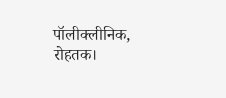पॉलीक्लीनिक, रोहतक।